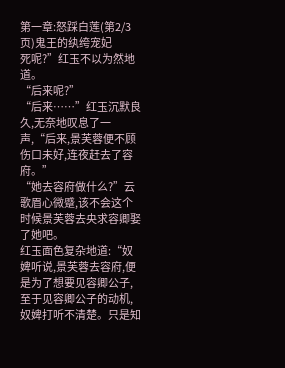第一章:怒踩白莲(第2/3页)鬼王的纨绔宠妃
死呢?”红玉不以为然地道。
“后来呢?”
“后来……”红玉沉默良久,无奈地叹息了一声,“后来,景芙蓉便不顾伤口未好,连夜赶去了容府。”
“她去容府做什么?”云歌眉心微蹙,该不会这个时候景芙蓉去央求容卿娶了她吧。
红玉面色复杂地道:“奴婢听说,景芙蓉去容府,便是为了想要见容卿公子,至于见容卿公子的动机,奴婢打听不清楚。只是知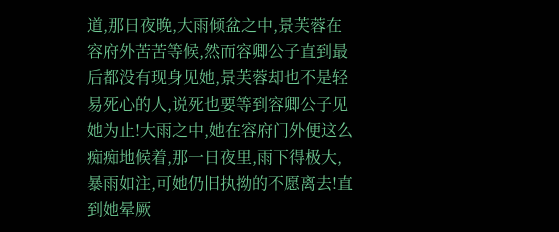道,那日夜晚,大雨倾盆之中,景芙蓉在容府外苦苦等候,然而容卿公子直到最后都没有现身见她,景芙蓉却也不是轻易死心的人,说死也要等到容卿公子见她为止!大雨之中,她在容府门外便这么痴痴地候着,那一日夜里,雨下得极大,暴雨如注,可她仍旧执拗的不愿离去!直到她晕厥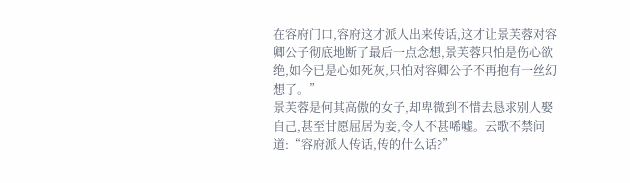在容府门口,容府这才派人出来传话,这才让景芙蓉对容卿公子彻底地断了最后一点念想,景芙蓉只怕是伤心欲绝,如今已是心如死灰,只怕对容卿公子不再抱有一丝幻想了。”
景芙蓉是何其高傲的女子,却卑微到不惜去恳求别人娶自己,甚至甘愿屈居为妾,令人不甚唏嘘。云歌不禁问道:“容府派人传话,传的什么话?”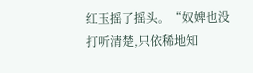红玉摇了摇头。“奴婢也没打听清楚,只依稀地知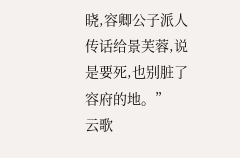晓,容卿公子派人传话给景芙蓉,说是要死,也别脏了容府的地。”
云歌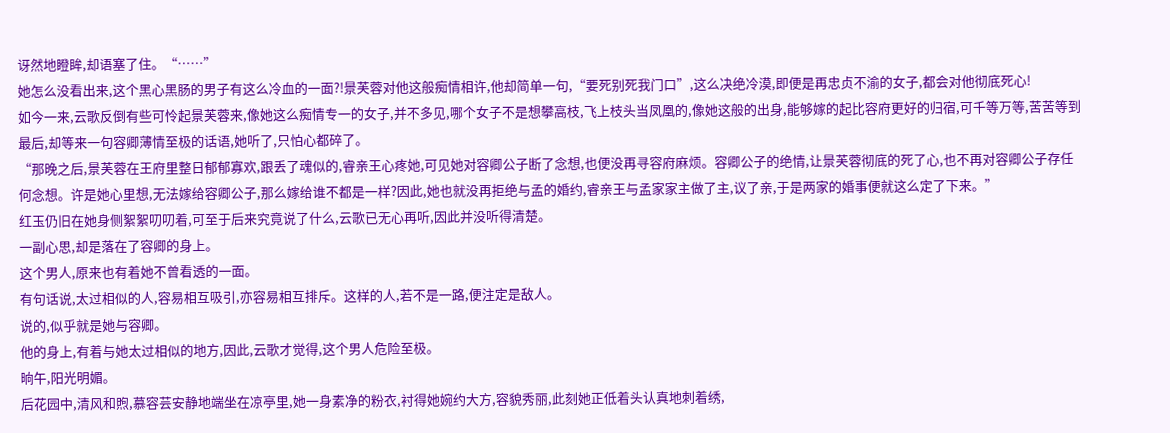讶然地瞪眸,却语塞了住。“……”
她怎么没看出来,这个黑心黑肠的男子有这么冷血的一面?!景芙蓉对他这般痴情相许,他却简单一句,“要死别死我门口”,这么决绝冷漠,即便是再忠贞不渝的女子,都会对他彻底死心!
如今一来,云歌反倒有些可怜起景芙蓉来,像她这么痴情专一的女子,并不多见,哪个女子不是想攀高枝,飞上枝头当凤凰的,像她这般的出身,能够嫁的起比容府更好的归宿,可千等万等,苦苦等到最后,却等来一句容卿薄情至极的话语,她听了,只怕心都碎了。
“那晚之后,景芙蓉在王府里整日郁郁寡欢,跟丢了魂似的,睿亲王心疼她,可见她对容卿公子断了念想,也便没再寻容府麻烦。容卿公子的绝情,让景芙蓉彻底的死了心,也不再对容卿公子存任何念想。许是她心里想,无法嫁给容卿公子,那么嫁给谁不都是一样?因此,她也就没再拒绝与孟的婚约,睿亲王与孟家家主做了主,议了亲,于是两家的婚事便就这么定了下来。”
红玉仍旧在她身侧絮絮叨叨着,可至于后来究竟说了什么,云歌已无心再听,因此并没听得清楚。
一副心思,却是落在了容卿的身上。
这个男人,原来也有着她不曾看透的一面。
有句话说,太过相似的人,容易相互吸引,亦容易相互排斥。这样的人,若不是一路,便注定是敌人。
说的,似乎就是她与容卿。
他的身上,有着与她太过相似的地方,因此,云歌才觉得,这个男人危险至极。
晌午,阳光明媚。
后花园中,清风和煦,慕容芸安静地端坐在凉亭里,她一身素净的粉衣,衬得她婉约大方,容貌秀丽,此刻她正低着头认真地刺着绣,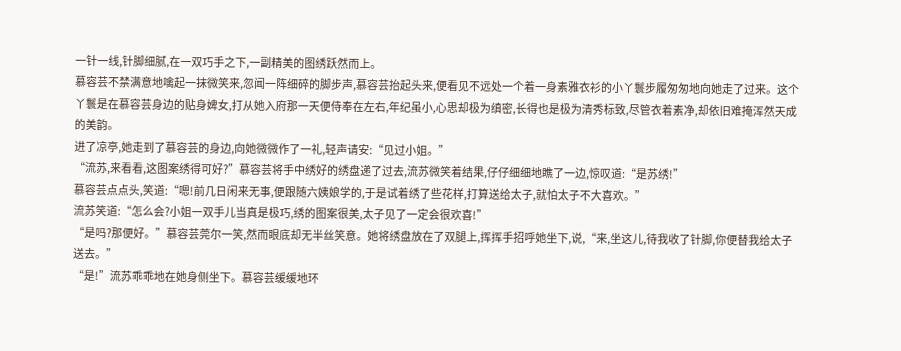一针一线,针脚细腻,在一双巧手之下,一副精美的图绣跃然而上。
慕容芸不禁满意地噙起一抹微笑来,忽闻一阵细碎的脚步声,慕容芸抬起头来,便看见不远处一个着一身素雅衣衫的小丫鬟步履匆匆地向她走了过来。这个丫鬟是在慕容芸身边的贴身婢女,打从她入府那一天便侍奉在左右,年纪虽小,心思却极为缜密,长得也是极为清秀标致,尽管衣着素净,却依旧难掩浑然天成的美韵。
进了凉亭,她走到了慕容芸的身边,向她微微作了一礼,轻声请安:“见过小姐。”
“流苏,来看看,这图案绣得可好?”慕容芸将手中绣好的绣盘递了过去,流苏微笑着结果,仔仔细细地瞧了一边,惊叹道:“是苏绣!”
慕容芸点点头,笑道:“嗯!前几日闲来无事,便跟随六姨娘学的,于是试着绣了些花样,打算送给太子,就怕太子不大喜欢。”
流苏笑道:“怎么会?小姐一双手儿当真是极巧,绣的图案很美,太子见了一定会很欢喜!”
“是吗?那便好。”慕容芸莞尔一笑,然而眼底却无半丝笑意。她将绣盘放在了双腿上,挥挥手招呼她坐下,说,“来,坐这儿,待我收了针脚,你便替我给太子送去。”
“是!”流苏乖乖地在她身侧坐下。慕容芸缓缓地环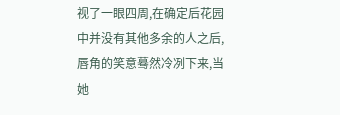视了一眼四周,在确定后花园中并没有其他多余的人之后,唇角的笑意蓦然冷冽下来,当她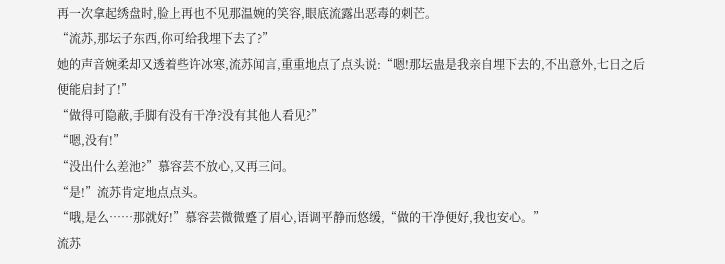再一次拿起绣盘时,脸上再也不见那温婉的笑容,眼底流露出恶毒的刺芒。
“流苏,那坛子东西,你可给我埋下去了?”
她的声音婉柔却又透着些许冰寒,流苏闻言,重重地点了点头说:“嗯!那坛蛊是我亲自埋下去的,不出意外,七日之后便能启封了!”
“做得可隐蔽,手脚有没有干净?没有其他人看见?”
“嗯,没有!”
“没出什么差池?”慕容芸不放心,又再三问。
“是!”流苏肯定地点点头。
“哦,是么……那就好!”慕容芸微微蹙了眉心,语调平静而悠缓,“做的干净便好,我也安心。”
流苏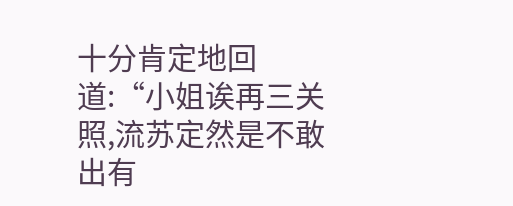十分肯定地回道:“小姐诶再三关照,流苏定然是不敢出有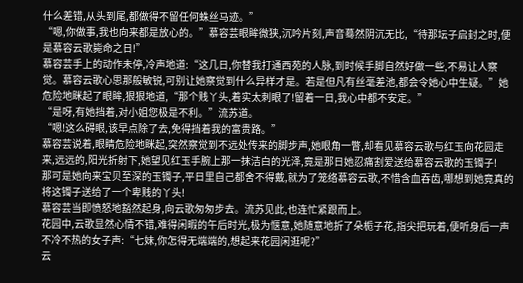什么差错,从头到尾,都做得不留任何蛛丝马迹。”
“嗯,你做事,我也向来都是放心的。”慕容芸眼眸微狭,沉吟片刻,声音蓦然阴沉无比,“待那坛子启封之时,便是慕容云歌毙命之日!”
慕容芸手上的动作未停,冷声地道:“这几日,你替我打通西苑的人脉,到时候手脚自然好做一些,不易让人察觉。慕容云歌心思那般敏锐,可别让她察觉到什么异样才是。若是但凡有丝毫差池,都会令她心中生疑。”她危险地眯起了眼眸,狠狠地道,“那个贱丫头,着实太刺眼了!留着一日,我心中都不安定。”
“是呀,有她挡着,对小姐您极是不利。”流苏道。
“嗯!这么碍眼,该早点除了去,免得挡着我的富贵路。”
慕容芸说着,眼睛危险地眯起,突然察觉到不远处传来的脚步声,她眼角一瞥,却看见慕容云歌与红玉向花园走来,远远的,阳光折射下,她望见红玉手腕上那一抹洁白的光泽,竟是那日她忍痛割爱送给慕容云歌的玉镯子!
那可是她向来宝贝至深的玉镯子,平日里自己都舍不得戴,就为了笼络慕容云歌,不惜含血吞齿,哪想到她竟真的将这镯子送给了一个卑贱的丫头!
慕容芸当即愤怒地豁然起身,向云歌匆匆步去。流苏见此,也连忙紧跟而上。
花园中,云歌显然心情不错,难得闲暇的午后时光,极为惬意,她随意地折了朵栀子花,指尖把玩着,便听身后一声不冷不热的女子声:“七妹,你怎得无端端的,想起来花园闲逛呢?”
云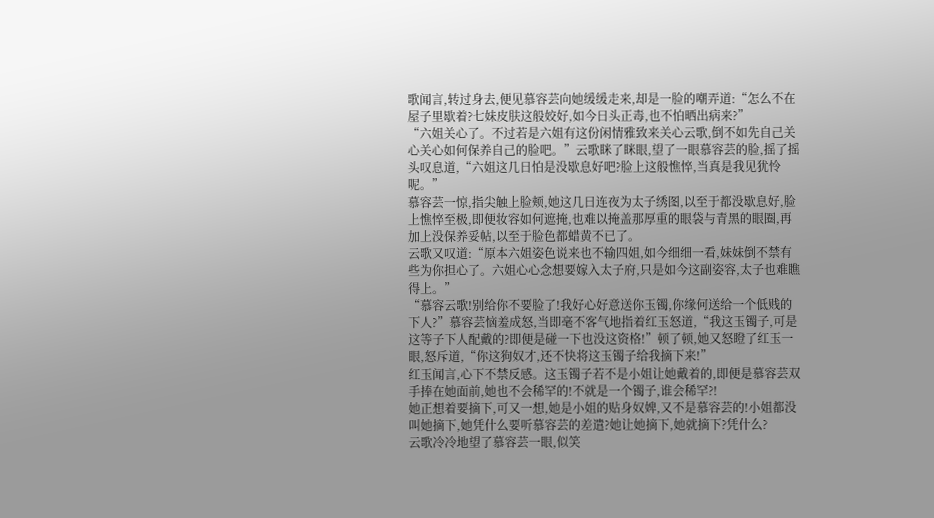歌闻言,转过身去,便见慕容芸向她缓缓走来,却是一脸的嘲弄道:“怎么不在屋子里歇着?七妹皮肤这般姣好,如今日头正毒,也不怕晒出病来?”
“六姐关心了。不过若是六姐有这份闲情雅致来关心云歌,倒不如先自己关心关心如何保养自己的脸吧。”云歌眯了眯眼,望了一眼慕容芸的脸,摇了摇头叹息道,“六姐这几日怕是没歇息好吧?脸上这般憔悴,当真是我见犹怜呢。”
慕容芸一惊,指尖触上脸颊,她这几日连夜为太子绣图,以至于都没歇息好,脸上憔悴至极,即便妆容如何遮掩,也难以掩盖那厚重的眼袋与青黑的眼圈,再加上没保养妥帖,以至于脸色都蜡黄不已了。
云歌又叹道:“原本六姐姿色说来也不输四姐,如今细细一看,妹妹倒不禁有些为你担心了。六姐心心念想要嫁入太子府,只是如今这副姿容,太子也难瞧得上。”
“慕容云歌!别给你不要脸了!我好心好意送你玉镯,你缘何送给一个低贱的下人?”慕容芸恼羞成怒,当即毫不客气地指着红玉怒道,“我这玉镯子,可是这等子下人配戴的?即便是碰一下也没这资格!”顿了顿,她又怒瞪了红玉一眼,怒斥道,“你这狗奴才,还不快将这玉镯子给我摘下来!”
红玉闻言,心下不禁反感。这玉镯子若不是小姐让她戴着的,即便是慕容芸双手捧在她面前,她也不会稀罕的!不就是一个镯子,谁会稀罕?!
她正想着要摘下,可又一想,她是小姐的贴身奴婢,又不是慕容芸的!小姐都没叫她摘下,她凭什么要听慕容芸的差遣?她让她摘下,她就摘下?凭什么?
云歌冷冷地望了慕容芸一眼,似笑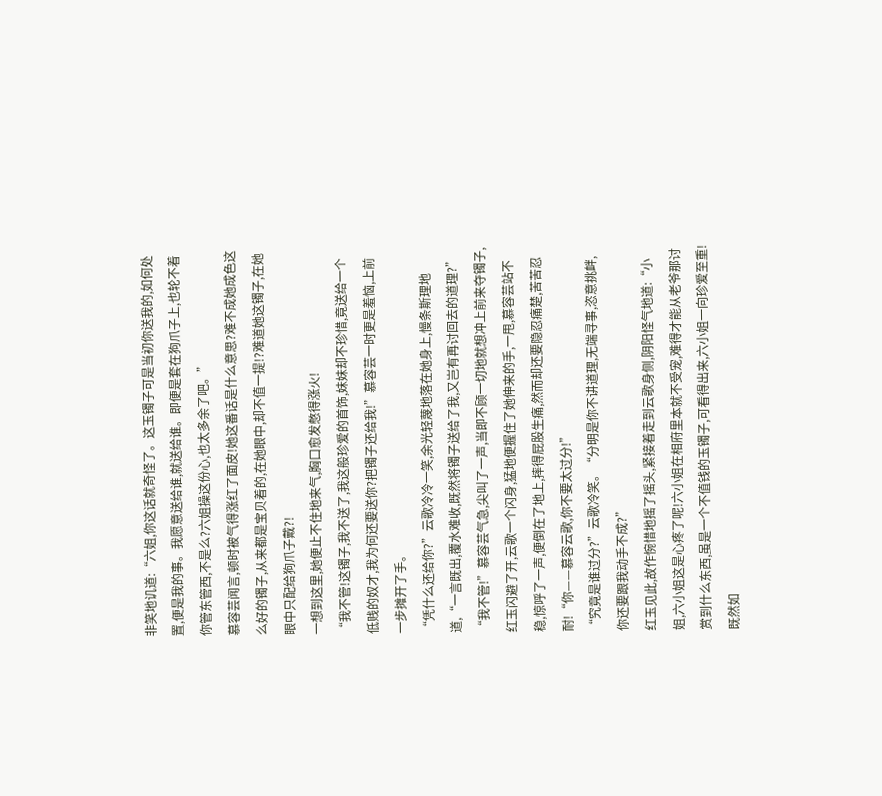非笑地讥道:“六姐,你这话就奇怪了。这玉镯子可是当初你送我的,如何处置,便是我的事。我愿意送给谁,就送给谁。即便是套在狗爪子上,也轮不着你管东管西,不是么?六姐操这份心,也太多余了吧。”
慕容芸闻言,顿时被气得涨红了面皮!她这番话是什么意思?难不成她成色这么好的镯子,从来都是宝贝着的,在她眼中,却不值一提!?难道她这镯子,在她眼中只配给狗爪子戴?!
一想到这里,她便止不住地来气,胸口愈发憋得涨火!
“我不管!这镯子,我不送了,我这般珍爱的首饰,妹妹却不珍惜,竟送给一个低贱的奴才,我为何还要送你?把镯子还给我!”慕容芸一时更是羞恼,上前一步摊开了手。
“凭什么还给你?”云歌冷冷一笑,余光轻蔑地落在她身上,慢条斯理地道,“一言既出,覆水难收,既然将镯子送给了我,又岂有再讨回去的道理?”
“我不管!”慕容芸气急,尖叫了一声,当即不顾一切地就想冲上前来夺镯子,红玉闪避了开,云歌一个闪身,猛地便握住了她伸来的手,一甩,慕容芸站不稳,惊呼了一声,便倒在了地上,摔得屁股生痛,然而却还要隐忍痛楚,苦苦忍耐!“你——慕容云歌,你不要太过分!”
“究竟是谁过分?”云歌冷笑。“分明是你不讲道理,无端寻事,恣意挑衅,你还要跟我动手不成?”
红玉见此,故作惋惜地摇了摇头,紧接着走到云歌身侧,阴阳怪气地道:“小姐,六小姐这是心疼了呢!六小姐在相府里本就不受宠,难得才能从老爷那讨赏到什么东西,虽是一个不值钱的玉镯子,可看得出来,六小姐一向珍爱至重!既然如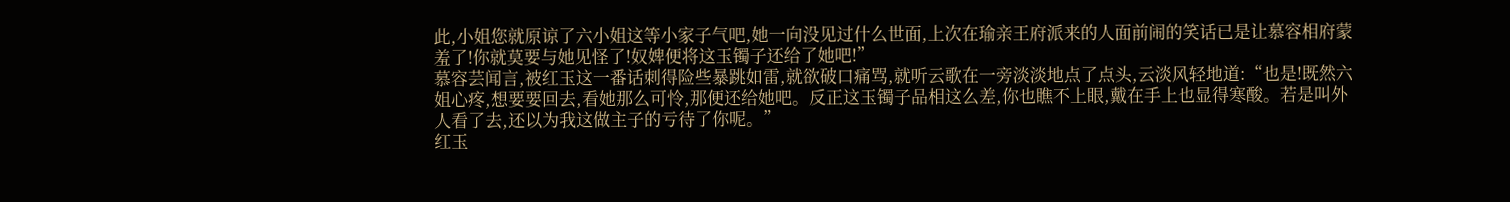此,小姐您就原谅了六小姐这等小家子气吧,她一向没见过什么世面,上次在瑜亲王府派来的人面前闹的笑话已是让慕容相府蒙羞了!你就莫要与她见怪了!奴婢便将这玉镯子还给了她吧!”
慕容芸闻言,被红玉这一番话刺得险些暴跳如雷,就欲破口痛骂,就听云歌在一旁淡淡地点了点头,云淡风轻地道:“也是!既然六姐心疼,想要要回去,看她那么可怜,那便还给她吧。反正这玉镯子品相这么差,你也瞧不上眼,戴在手上也显得寒酸。若是叫外人看了去,还以为我这做主子的亏待了你呢。”
红玉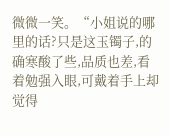微微一笑。“小姐说的哪里的话?只是这玉镯子,的确寒酸了些,品质也差,看着勉强入眼,可戴着手上却觉得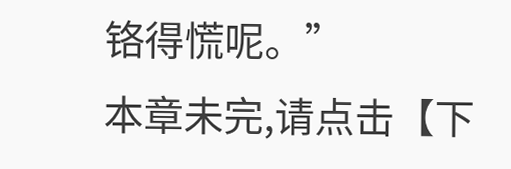铬得慌呢。”
本章未完,请点击【下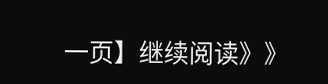一页】继续阅读》》